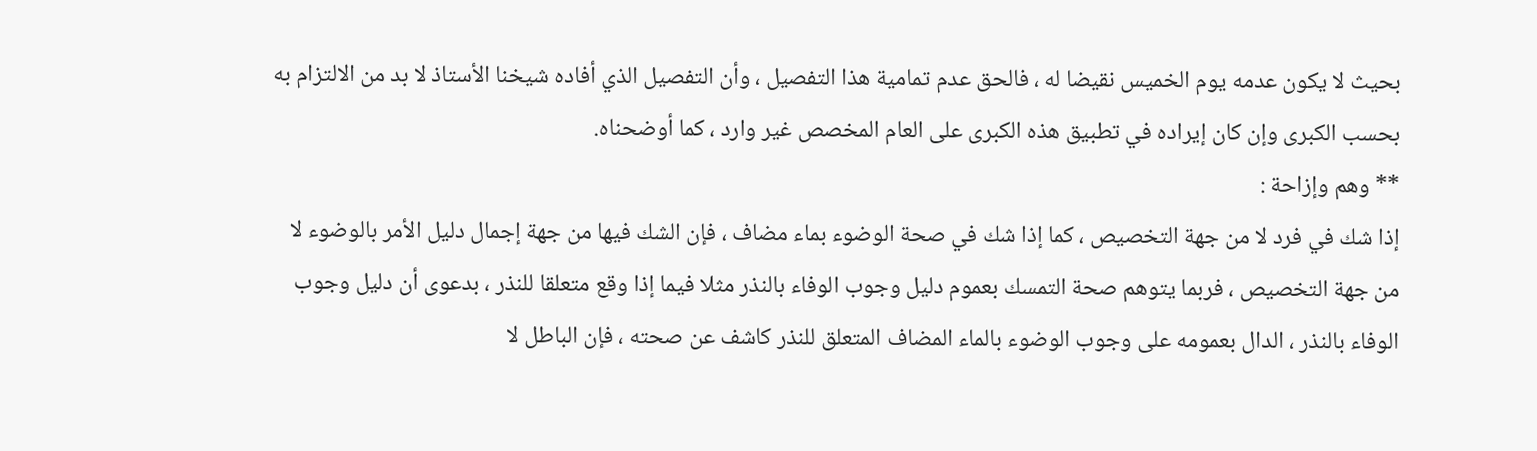بحيث لا يكون عدمه يوم الخميس نقيضا له ، فالحق عدم تمامية هذا التفصيل ، وأن التفصيل الذي أفاده شيخنا الأستاذ لا بد من الالتزام به بحسب الكبرى وإن كان إيراده في تطبيق هذه الكبرى على العام المخصص غير وارد ، كما أوضحناه.
** وهم وإزاحة :
إذا شك في فرد لا من جهة التخصيص ، كما إذا شك في صحة الوضوء بماء مضاف ، فإن الشك فيها من جهة إجمال دليل الأمر بالوضوء لا من جهة التخصيص ، فربما يتوهم صحة التمسك بعموم دليل وجوب الوفاء بالنذر مثلا فيما إذا وقع متعلقا للنذر ، بدعوى أن دليل وجوب الوفاء بالنذر ، الدال بعمومه على وجوب الوضوء بالماء المضاف المتعلق للنذر كاشف عن صحته ، فإن الباطل لا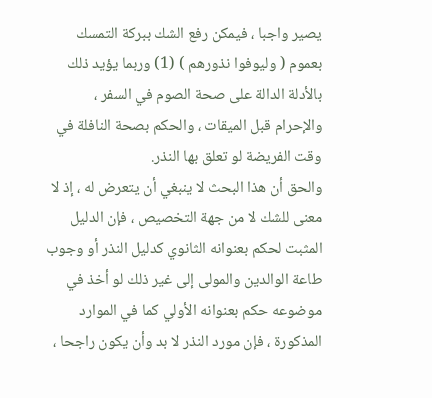يصير واجبا ، فيمكن رفع الشك ببركة التمسك بعموم ( وليوفوا نذورهم ) (1) وربما يؤيد ذلك بالأدلة الدالة على صحة الصوم في السفر ، والإحرام قبل الميقات ، والحكم بصحة النافلة في وقت الفريضة لو تعلق بها النذر.
والحق أن هذا البحث لا ينبغي أن يتعرض له ، إذ لا معنى للشك لا من جهة التخصيص ، فإن الدليل المثبت لحكم بعنوانه الثانوي كدليل النذر أو وجوب طاعة الوالدين والمولى إلى غير ذلك لو أخذ في موضوعه حكم بعنوانه الأولي كما في الموارد المذكورة ، فإن مورد النذر لا بد وأن يكون راجحا ،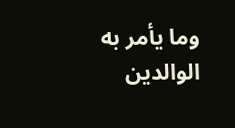وما يأمر به الوالدين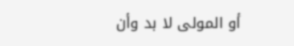أو المولى لا بد وأن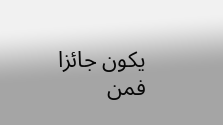يكون جائزا فمن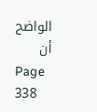الواضح أن
Page 338